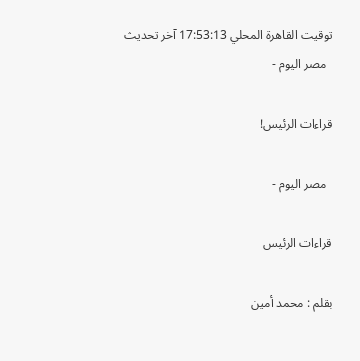توقيت القاهرة المحلي 17:53:13 آخر تحديث
  مصر اليوم -

قراءات الرئيس!

  مصر اليوم -

قراءات الرئيس

بقلم : محمد أمين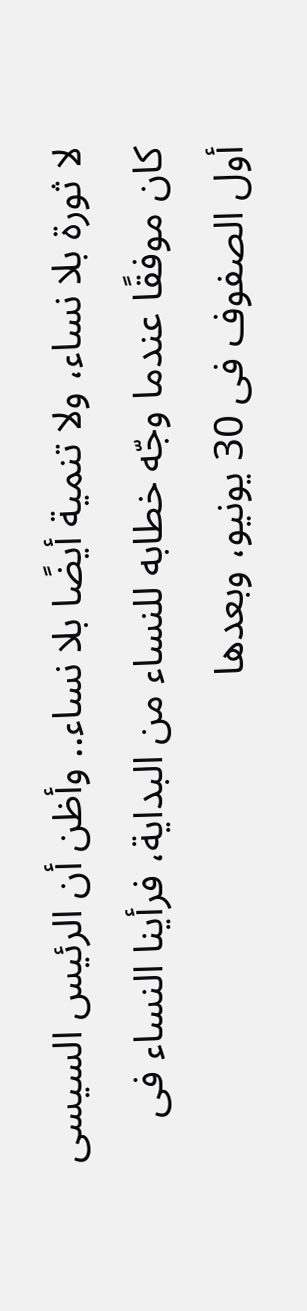لا ثورة بلا نساء، ولا تنمية أيضًا بلا نساء.. وأظن أن الرئيس السيسى كان موفقًا عندما وجّه خطابه للنساء من البداية، فرأينا النساء فى أول الصفوف فى 30 يونيو، وبعدها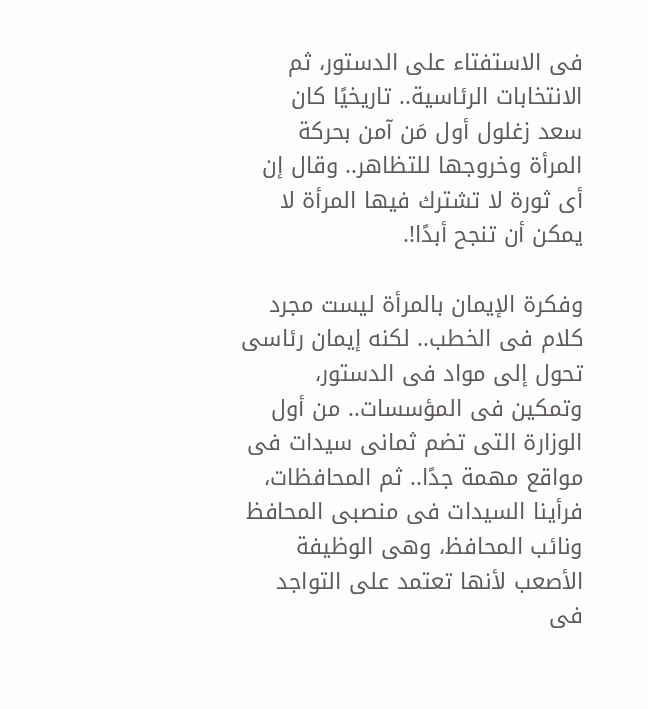فى الاستفتاء على الدستور، ثم الانتخابات الرئاسية.. تاريخيًا كان سعد زغلول أول مَن آمن بحركة المرأة وخروجها للتظاهر.. وقال إن أى ثورة لا تشترك فيها المرأة لا يمكن أن تنجح أبدًا!.

وفكرة الإيمان بالمرأة ليست مجرد كلام فى الخطب.. لكنه إيمان رئاسى تحول إلى مواد فى الدستور، وتمكين فى المؤسسات.. من أول الوزارة التى تضم ثمانى سيدات فى مواقع مهمة جدًا.. ثم المحافظات، فرأينا السيدات فى منصبى المحافظ ونائب المحافظ، وهى الوظيفة الأصعب لأنها تعتمد على التواجد فى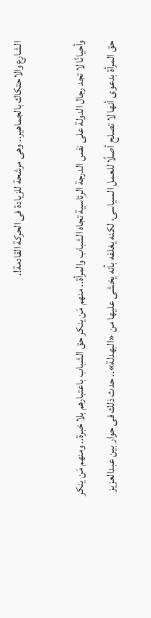الشارع والاحتكاك بالجماهير.. وهى مرشحة للزيادة فى الحركة القادمة!.

وأحيانًا لا تجد رجال الدولة على نفس الدرجة الرئاسية تجاه الشباب والمرأة.. منهم مَن ينكر حق الشباب باعتبارهم بلا خبرة.. ومنهم مَن ينكر حق المرأة بدعوى أنها لا تصلح أصلًا للعمل السياسى، لكنه يغلفه بأنه يخشى عليها من «البهدلة».. حدث ذلك فى حوار بين عبدالعزيز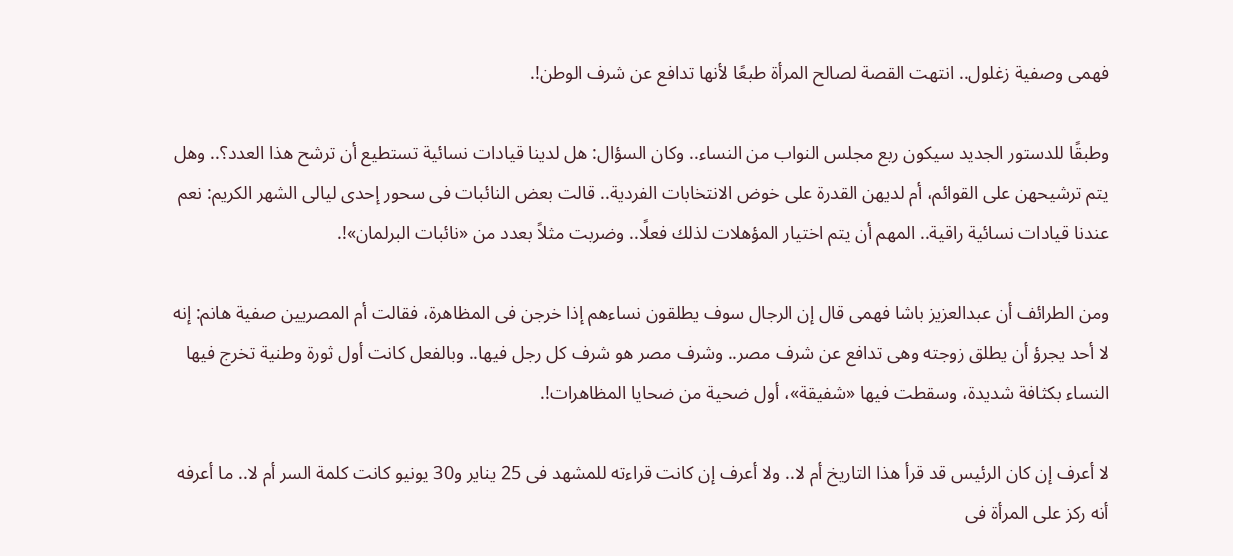فهمى وصفية زغلول.. انتهت القصة لصالح المرأة طبعًا لأنها تدافع عن شرف الوطن!.

وطبقًا للدستور الجديد سيكون ربع مجلس النواب من النساء.. وكان السؤال: هل لدينا قيادات نسائية تستطيع أن ترشح هذا العدد؟.. وهل يتم ترشيحهن على القوائم، أم لديهن القدرة على خوض الانتخابات الفردية.. قالت بعض النائبات فى سحور إحدى ليالى الشهر الكريم: نعم عندنا قيادات نسائية راقية.. المهم أن يتم اختيار المؤهلات لذلك فعلًا.. وضربت مثلاً بعدد من «نائبات البرلمان»!.

ومن الطرائف أن عبدالعزيز باشا فهمى قال إن الرجال سوف يطلقون نساءهم إذا خرجن فى المظاهرة، فقالت أم المصريين صفية هانم: إنه لا أحد يجرؤ أن يطلق زوجته وهى تدافع عن شرف مصر.. وشرف مصر هو شرف كل رجل فيها.. وبالفعل كانت أول ثورة وطنية تخرج فيها النساء بكثافة شديدة، وسقطت فيها «شفيقة»، أول ضحية من ضحايا المظاهرات!.

لا أعرف إن كان الرئيس قد قرأ هذا التاريخ أم لا.. ولا أعرف إن كانت قراءته للمشهد فى 25 يناير و30 يونيو كانت كلمة السر أم لا.. ما أعرفه أنه ركز على المرأة فى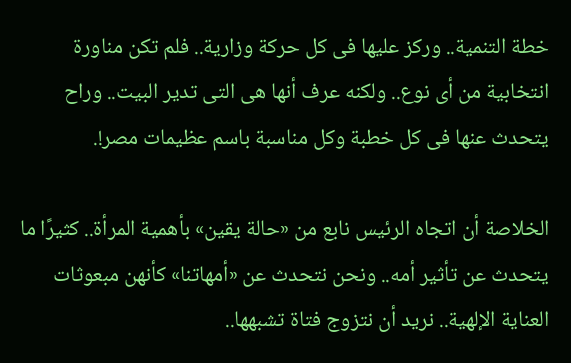خطة التنمية.. وركز عليها فى كل حركة وزارية.. فلم تكن مناورة انتخابية من أى نوع.. ولكنه عرف أنها هى التى تدير البيت.. وراح يتحدث عنها فى كل خطبة وكل مناسبة باسم عظيمات مصر!.

الخلاصة أن اتجاه الرئيس نابع من «حالة يقين» بأهمية المرأة.. كثيرًا ما يتحدث عن تأثير أمه.. ونحن نتحدث عن «أمهاتنا» كأنهن مبعوثات العناية الإلهية.. نريد أن نتزوج فتاة تشبهها..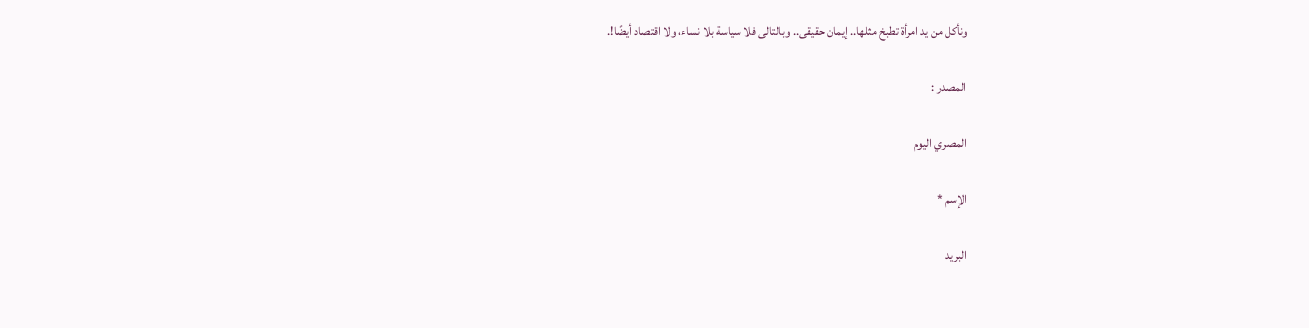ونأكل من يد امرأة تطبخ مثلها.. إيمان حقيقى.. وبالتالى فلا سياسة بلا نساء، ولا اقتصاد أيضًا!.

المصدر :

المصري اليوم

الإسم *

البريد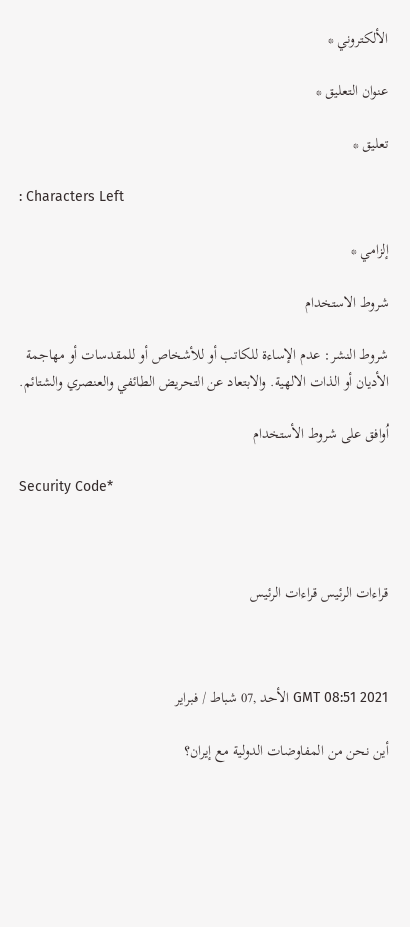الألكتروني *

عنوان التعليق *

تعليق *

: Characters Left

إلزامي *

شروط الاستخدام

شروط النشر: عدم الإساءة للكاتب أو للأشخاص أو للمقدسات أو مهاجمة الأديان أو الذات الالهية. والابتعاد عن التحريض الطائفي والعنصري والشتائم.

اُوافق على شروط الأستخدام

Security Code*



قراءات الرئيس قراءات الرئيس



GMT 08:51 2021 الأحد ,07 شباط / فبراير

أين نحن من المفاوضات الدولية مع إيران؟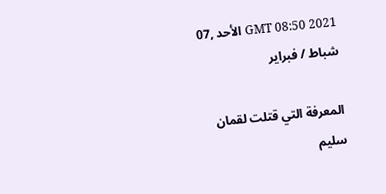GMT 08:50 2021 الأحد ,07 شباط / فبراير

المعرفة التي قتلت لقمان سليم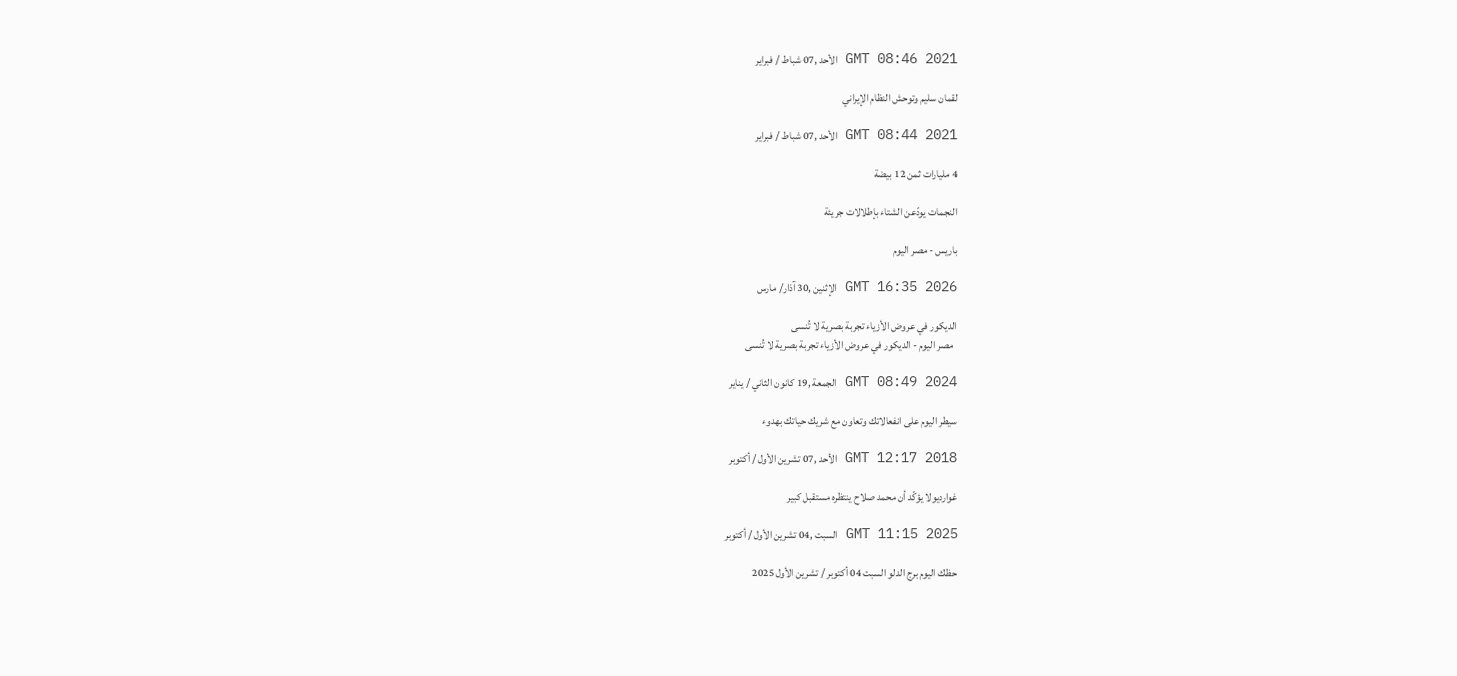GMT 08:46 2021 الأحد ,07 شباط / فبراير

لقمان سليم وتوحش النظام الإيراني

GMT 08:44 2021 الأحد ,07 شباط / فبراير

4 مليارات ثمن 12 بيضة

النجمات يودّعن الشتاء بإطلالات جريئة

باريس - مصر اليوم

GMT 16:35 2026 الإثنين ,30 آذار/ مارس

الديكور في عروض الأزياء تجربة بصرية لا تُنسى
  مصر اليوم - الديكور في عروض الأزياء تجربة بصرية لا تُنسى

GMT 08:49 2024 الجمعة ,19 كانون الثاني / يناير

سيطر اليوم على انفعالاتك وتعاون مع شريك حياتك بهدوء

GMT 12:17 2018 الأحد ,07 تشرين الأول / أكتوبر

غوارديولا يؤكّد أن محمد صلاح ينتظره مستقبل كبير

GMT 11:15 2025 السبت ,04 تشرين الأول / أكتوبر

حظك اليوم برج الدلو السبت 04 أكتوبر / تشرين الأول 2025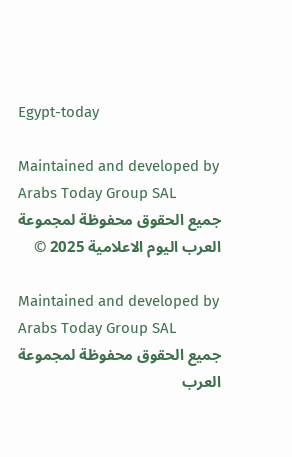Egypt-today

Maintained and developed by Arabs Today Group SAL
جميع الحقوق محفوظة لمجموعة العرب اليوم الاعلامية 2025 ©

Maintained and developed by Arabs Today Group SAL
جميع الحقوق محفوظة لمجموعة العرب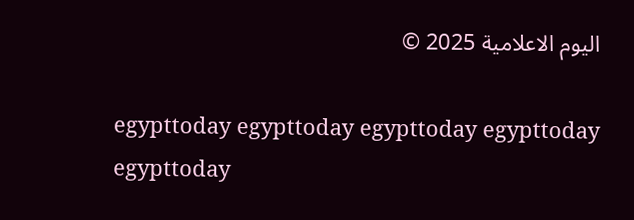اليوم الاعلامية 2025 ©

egypttoday egypttoday egypttoday egypttoday
egypttoday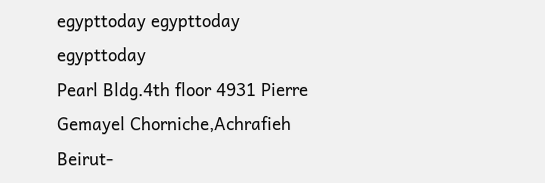egypttoday egypttoday
egypttoday
Pearl Bldg.4th floor 4931 Pierre Gemayel Chorniche,Achrafieh Beirut-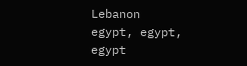Lebanon
egypt, egypt, egypt